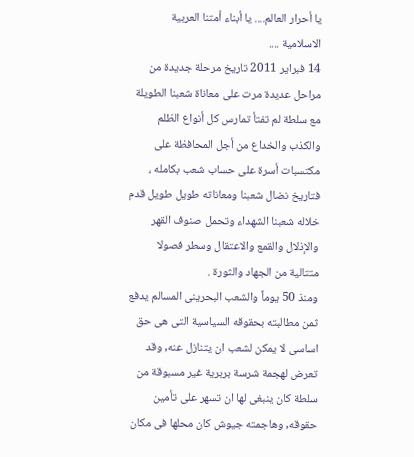یا أحرار العالم.... یا أبناء أمتنا العربیة الاسلامیة ....
14 فبرایر 2011 تاریخ مرحلة جدیدة من مراحل عدیدة مرت على معاناة شعبنا الطویلة مع سلطة لم تفتأ تمارس کل أنواع الظلم والکذب والخداع من أجل المحافظة على مکتسبات أسرة على حساب شعب بکامله ، فتاریخ نضال شعبنا ومعاناته طویل طویل قدم خلاله شعبنا الشهداء وتحمل صنوف القهر والإذلال والقمع والاعتقال وسطر فصولا متتالیة من الجهاد والثورة .
ومنذ 50 یوماً والشعب البحرینی المسالم یدفع ثمن مطالبته بحقوقه السیاسیة التی هی حق اساسی لا یمکن لشعب ان یتنازل عنه, وقد تعرض لهجمة شرسة بربریة غیر مسبوقة من سلطة کان ینبغی لها ان تسهر على تأمین حقوقه, وهاجمته جیوش کان محلها فی مکان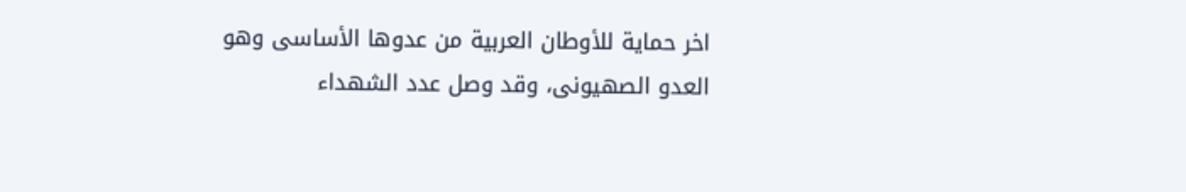اخر حمایة للأوطان العربیة من عدوها الأساسی وهو العدو الصهیونی، وقد وصل عدد الشهداء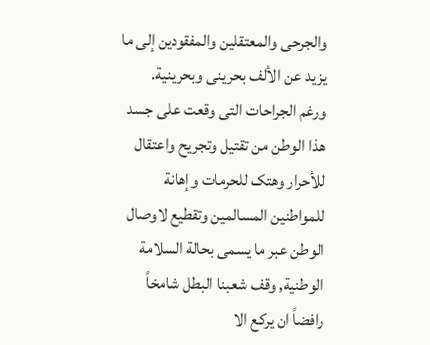والجرحى والمعتقلین والمفقودین إلى ما یزید عن الألف بحرینی وبحرینیة.
ورغم الجراحات التی وقعت على جسد هذا الوطن من تقتیل وتجریح واعتقال للأحرار وهتک للحرمات وإهانة للمواطنین المسالمین وتقطیع لاوصال الوطن عبر ما یسمى بحالة السلامة الوطنیة, وقف شعبنا البطل شامخاً رافضاً ان یرکع الا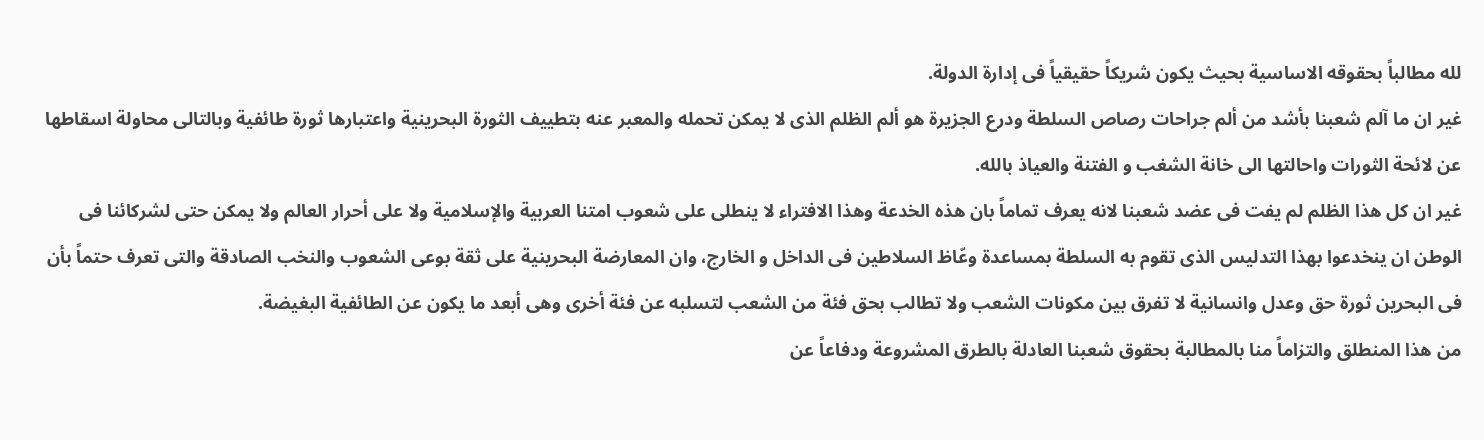لله مطالباً بحقوقه الاساسیة بحیث یکون شریکاً حقیقیاً فی إدارة الدولة.
غیر ان ما آلم شعبنا بأشد من ألم جراحات رصاص السلطة ودرع الجزیرة هو ألم الظلم الذی لا یمکن تحمله والمعبر عنه بتطییف الثورة البحرینیة واعتبارها ثورة طائفیة وبالتالی محاولة اسقاطها عن لائحة الثورات واحالتها الى خانة الشغب و الفتنة والعیاذ بالله.
غیر ان کل هذا الظلم لم یفت فی عضد شعبنا لانه یعرف تماماً بان هذه الخدعة وهذا الافتراء لا ینطلی على شعوب امتنا العربیة والإسلامیة ولا على أحرار العالم ولا یمکن حتى لشرکائنا فی الوطن ان ینخدعوا بهذا التدلیس الذی تقوم به السلطة بمساعدة وعّاظ السلاطین فی الداخل و الخارج، وان المعارضة البحرینیة على ثقة بوعی الشعوب والنخب الصادقة والتی تعرف حتماً بأن فی البحرین ثورة حق وعدل وانسانیة لا تفرق بین مکونات الشعب ولا تطالب بحق فئة من الشعب لتسلبه عن فئة أخرى وهی أبعد ما یکون عن الطائفیة البغیضة.
من هذا المنطلق والتزاماً منا بالمطالبة بحقوق شعبنا العادلة بالطرق المشروعة ودفاعاً عن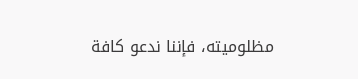مظلومیته، فإننا ندعو کافة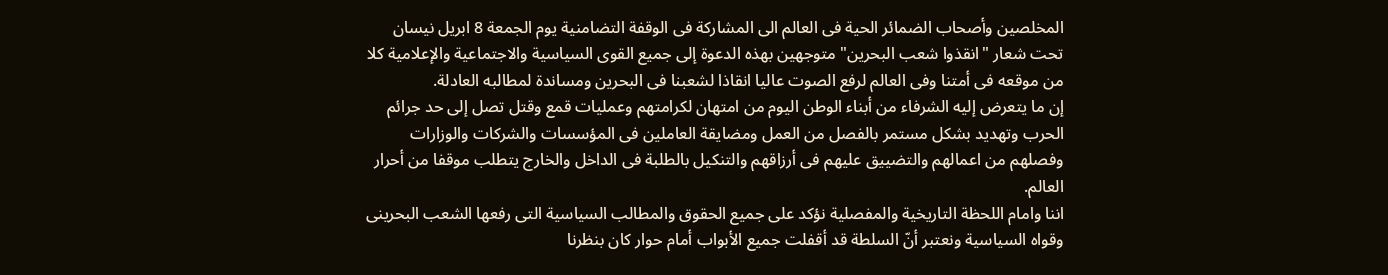المخلصین وأصحاب الضمائر الحیة فی العالم الى المشارکة فی الوقفة التضامنیة یوم الجمعة 8 ابریل نیسان تحت شعار "انقذوا شعب البحرین" متوجهین بهذه الدعوة إلى جمیع القوى السیاسیة والاجتماعیة والإعلامیة کلا من موقعه فی أمتنا وفی العالم لرفع الصوت عالیا انقاذا لشعبنا فی البحرین ومساندة لمطالبه العادلة.
إن ما یتعرض إلیه الشرفاء من أبناء الوطن الیوم من امتهان لکرامتهم وعملیات قمع وقتل تصل إلى حد جرائم الحرب وتهدید بشکل مستمر بالفصل من العمل ومضایقة العاملین فی المؤسسات والشرکات والوزارات وفصلهم من اعمالهم والتضییق علیهم فی أرزاقهم والتنکیل بالطلبة فی الداخل والخارج یتطلب موقفا من أحرار العالم.
اننا وامام اللحظة التاریخیة والمفصلیة نؤکد على جمیع الحقوق والمطالب السیاسیة التی رفعها الشعب البحرینی وقواه السیاسیة ونعتبر أنّ السلطة قد أقفلت جمیع الأبواب أمام حوار کان بنظرنا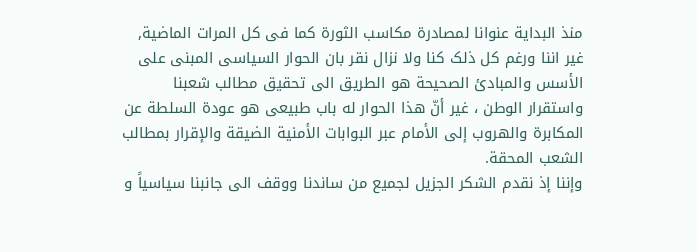منذ البدایة عنوانا لمصادرة مکاسب الثورة کما فی کل المرات الماضیة, غیر اننا ورغم کل ذلک کنا ولا نزال نقر بان الحوار السیاسی المبنی على الأسس والمبادئ الصحیحة هو الطریق الى تحقیق مطالب شعبنا واستقرار الوطن ، غیر أنّ هذا الحوار له باب طبیعی هو عودة السلطة عن المکابرة والهروب إلى الأمام عبر البوابات الأمنیة الضیقة والإقرار بمطالب الشعب المحقة.
وإننا إذ نقدم الشکر الجزیل لجمیع من ساندنا ووقف الى جانبنا سیاسیاً و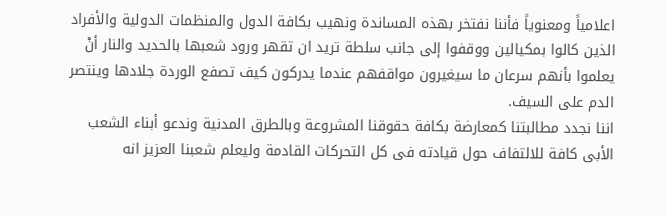اعلامیاً ومعنویاً فأننا نفتخر بهذه المساندة ونهیب بکافة الدول والمنظمات الدولیة والأفراد الذین کالوا بمکیالین ووقفوا إلى جانب سلطة ترید ان تقهر ورود شعبها بالحدید والنار أنْ یعلموا بأنهم سرعان ما سیغیرون مواقفهم عندما یدرکون کیف تصفع الوردة جلادها وینتصر الدم على السیف.
اننا نجدد مطالبتنا کمعارضة بکافة حقوقنا المشروعة وبالطرق المدنیة وندعو أبناء الشعب الأبی کافة للالتفاف حول قیادته فی کل التحرکات القادمة ولیعلم شعبنا العزیز انه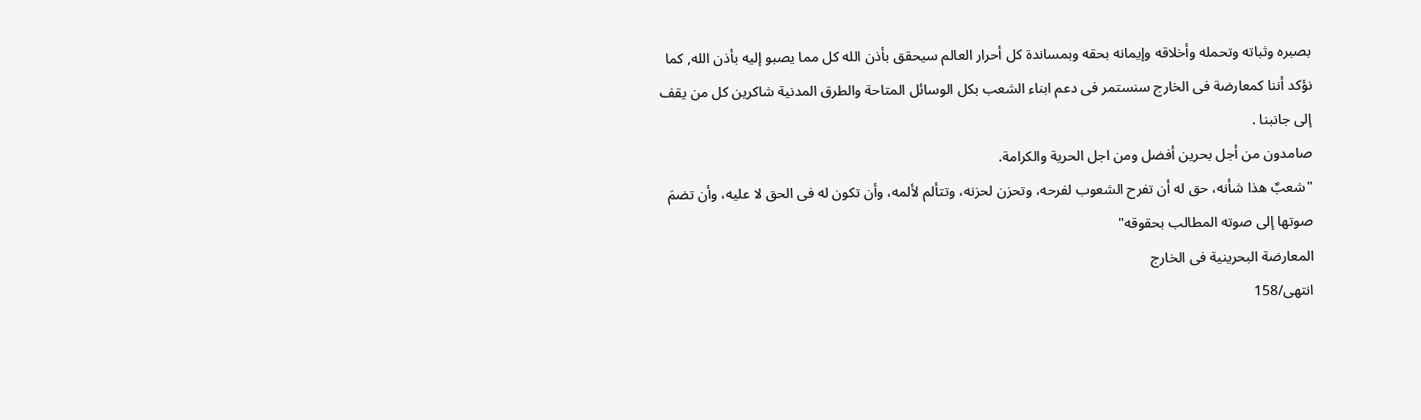بصبره وثباته وتحمله وأخلاقه وإیمانه بحقه وبمساندة کل أحرار العالم سیحقق بأذن الله کل مما یصبو إلیه بأذن الله, کما نؤکد أننا کمعارضة فی الخارج سنستمر فی دعم ابناء الشعب بکل الوسائل المتاحة والطرق المدنیة شاکرین کل من یقف إلى جانبنا .
صامدون من أجل بحرین أفضل ومن اجل الحریة والکرامة.
"شعبٌ هذا شأنه، حق له أن تفرح الشعوب لفرحه، وتحزن لحزنه، وتتألم لألمه، وأن تکون له فی الحق لا علیه، وأن تضمَ صوتها إلى صوته المطالب بحقوقه"
المعارضة البحرینیة فی الخارج
انتهی/158